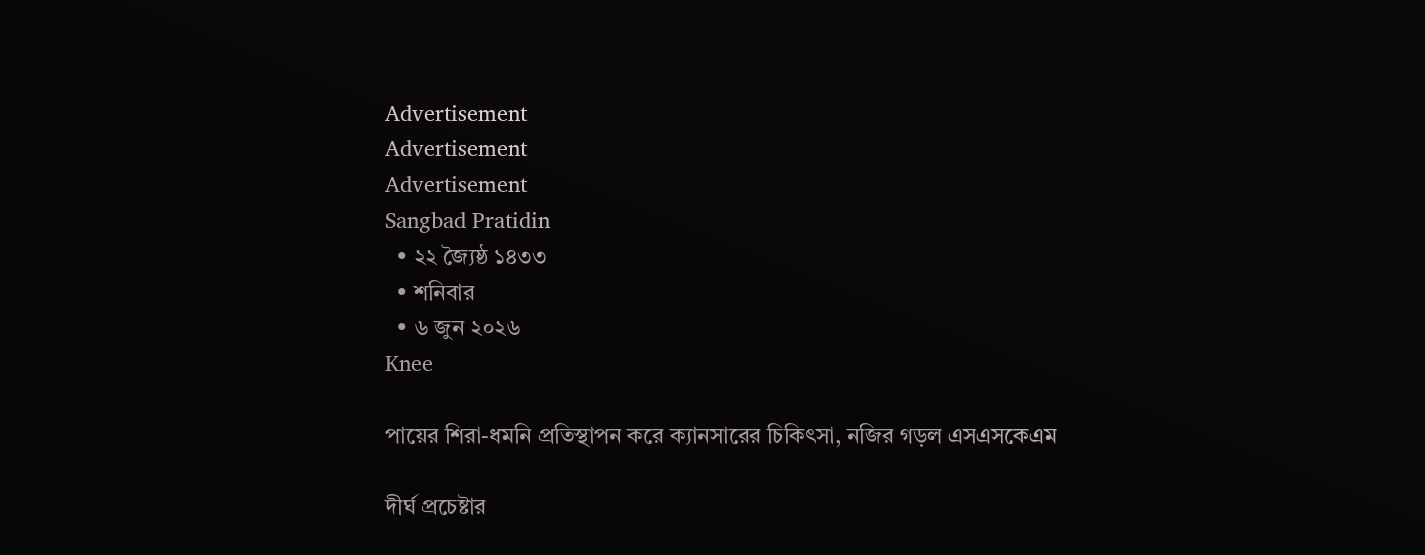Advertisement
Advertisement
Advertisement
Sangbad Pratidin
  • ২২ জ্যৈষ্ঠ ১৪৩৩
  • শনিবার
  • ৬ জুন ২০২৬
Knee

পায়ের শিরা-ধমনি প্রতিস্থাপন করে ক‌্যানসারের চিকিৎসা, নজির গড়ল এসএসকেএম

দীর্ঘ প্রচেষ্টার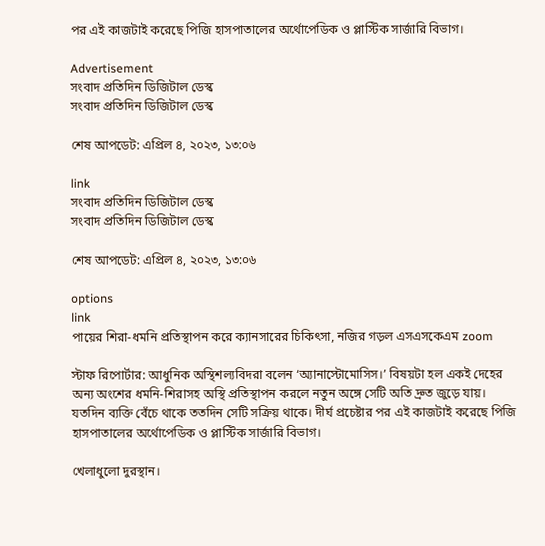পর এই কাজটাই করেছে পিজি হাসপাতালের অর্থোপেডিক ও প্লাস্টিক সার্জারি বিভাগ।

Advertisement
সংবাদ প্রতিদিন ডিজিটাল ডেস্ক
সংবাদ প্রতিদিন ডিজিটাল ডেস্ক

শেষ আপডেট: এপ্রিল ৪, ২০২৩, ১৩:০৬

link
সংবাদ প্রতিদিন ডিজিটাল ডেস্ক
সংবাদ প্রতিদিন ডিজিটাল ডেস্ক

শেষ আপডেট: এপ্রিল ৪, ২০২৩, ১৩:০৬

options
link
পায়ের শিরা-ধমনি প্রতিস্থাপন করে ক‌্যানসারের চিকিৎসা, নজির গড়ল এসএসকেএম zoom

স্টাফ রিপোর্টার: আধুনিক অস্থিশল‌্যবিদরা বলেন ‘অ‌্যানাস্টোমোসিস।’ বিষয়টা হল একই দেহের অন‌্য অংশের ধমনি-শিরাসহ অস্থি প্রতিস্থাপন করলে নতুন অঙ্গে সেটি অতি দ্রুত জুড়ে যায়। যতদিন ব‌্যক্তি বেঁচে থাকে ততদিন সেটি সক্রিয় থাকে। দীর্ঘ প্রচেষ্টার পর এই কাজটাই করেছে পিজি হাসপাতালের অর্থোপেডিক ও প্লাস্টিক সার্জারি বিভাগ।

খেলাধুলো দুরস্থান।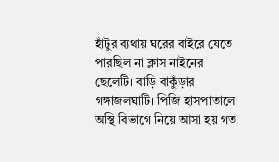হাঁটুর ব‌্যথায় ঘরের বাইরে যেতে পারছিল না ক্লাস নাইনের ছেলেটি। বাড়ি বাকুঁড়ার গঙ্গাজলঘাটি। পিজি হাসপাতালে অস্থি বিভাগে নিয়ে আসা হয় গত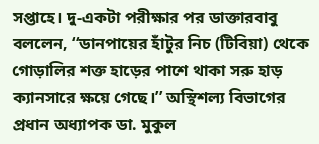সপ্তাহে। দু-একটা পরীক্ষার পর ডাক্তারবাবু বললেন, ‘‘ডানপায়ের হাঁটুর নিচ (টিবিয়া) থেকে গোড়ালির শক্ত হাড়ের পাশে থাকা সরু হাড় ক‌্যানসারে ক্ষয়ে গেছে।’’ অস্থিশল‌্য বিভাগের প্রধান অধ‌্যাপক ডা. মুকুল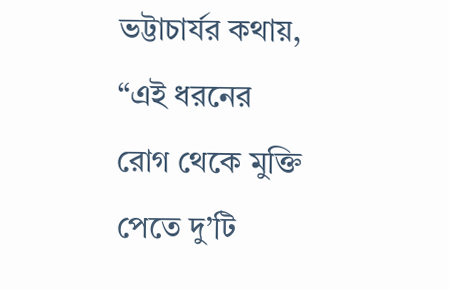ভট্টাচার্যর কথায়, “এই ধরনের রোগ থেকে মুক্তি পেতে দু’টি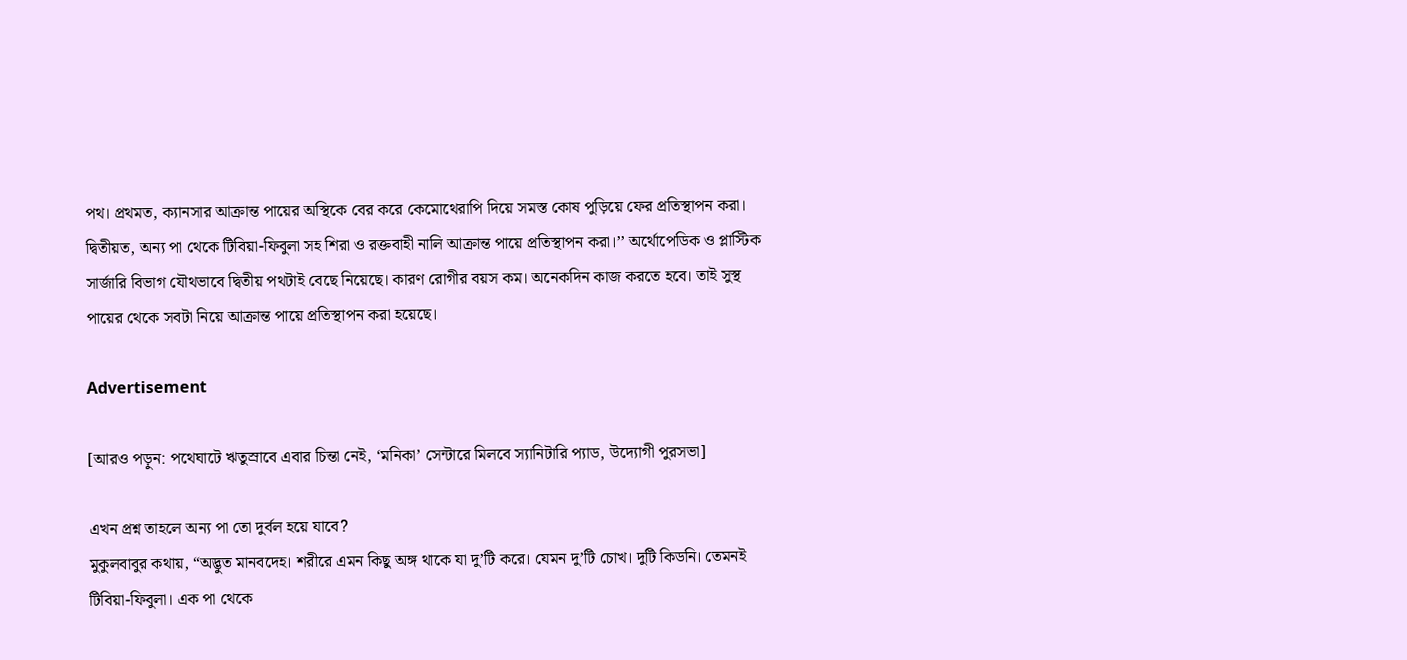পথ। প্রথমত, ক‌্যানসার আক্রান্ত পায়ের অস্থিকে বের করে কেমোথেরাপি দিয়ে সমস্ত কোষ পুড়িয়ে ফের প্রতিস্থাপন করা। দ্বিতীয়ত, অন‌্য পা থেকে টিবিয়া-ফিবুলা সহ শিরা ও রক্তবাহী নালি আক্রান্ত পায়ে প্রতিস্থাপন করা।’’ অর্থোপেডিক ও প্লাস্টিক সার্জারি বিভাগ যৌথভাবে দ্বিতীয় পথটাই বেছে নিয়েছে। কারণ রোগীর বয়স কম। অনেকদিন কাজ করতে হবে। তাই সুস্থ পায়ের থেকে সবটা নিয়ে আক্রান্ত পায়ে প্রতিস্থাপন করা হয়েছে।

Advertisement

[আরও পড়ুন: পথেঘাটে ঋতুস্রাবে এবার চিন্তা নেই, ‘মনিকা’ সেন্টারে মিলবে স্যানিটারি প্যাড, উদ্যোগী পুরসভা]

এখন প্রশ্ন তাহলে অন‌্য পা তো দুর্বল হয়ে যাবে?
মুকুলবাবুর কথায়, “অদ্ভুত মানবদেহ। শরীরে এমন কিছু অঙ্গ থাকে যা দু’টি করে। যেমন দু’টি চোখ। দুটি কিডনি। তেমনই টিবিয়া-ফিবুলা। এক পা থেকে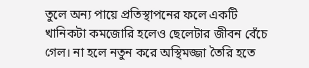তুলে অন‌্য পায়ে প্রতিস্থাপনের ফলে একটি খানিকটা কমজোরি হলেও ছেলেটার জীবন বেঁচে গেল। না হলে নতুন করে অস্থিমজ্জা তৈরি হতে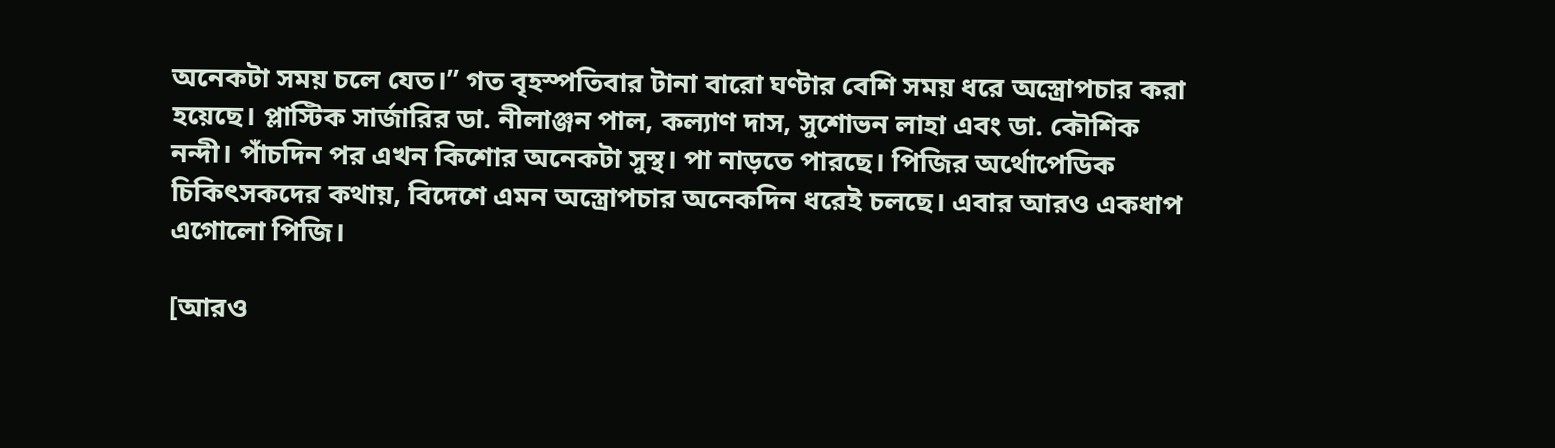অনেকটা সময় চলে যেত।” গত বৃহস্পতিবার টানা বারো ঘণ্টার বেশি সময় ধরে অস্ত্রোপচার করা হয়েছে। প্লাস্টিক সার্জারির ডা. নীলাঞ্জন পাল, কল‌্যাণ দাস, সুশোভন লাহা এবং ডা. কৌশিক নন্দী। পাঁচদিন পর এখন কিশোর অনেকটা সুস্থ। পা নাড়তে পারছে। পিজির অর্থোপেডিক চিকিৎসকদের কথায়, বিদেশে এমন অস্ত্রোপচার অনেকদিন ধরেই চলছে। এবার আরও একধাপ এগোলো পিজি।

[আরও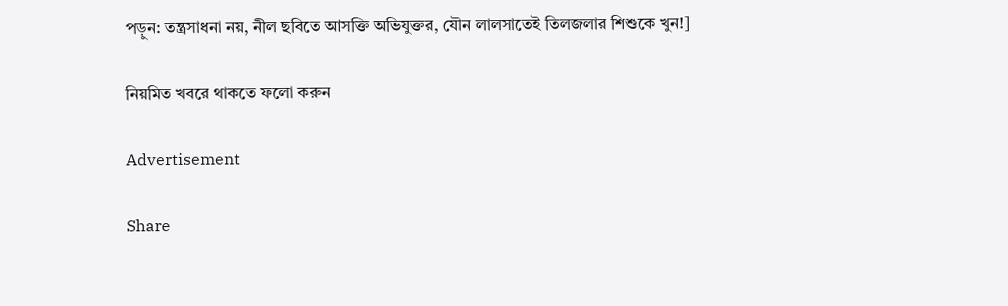পড়ুন: তন্ত্রসাধনা নয়, নীল ছবিতে আসক্তি অভিযুক্তর, যৌন লালসাতেই তিলজলার শিশুকে খুন!]

নিয়মিত খবরে থাকতে ফলো করুন

Advertisement

Share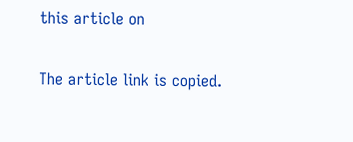this article on

The article link is copied.